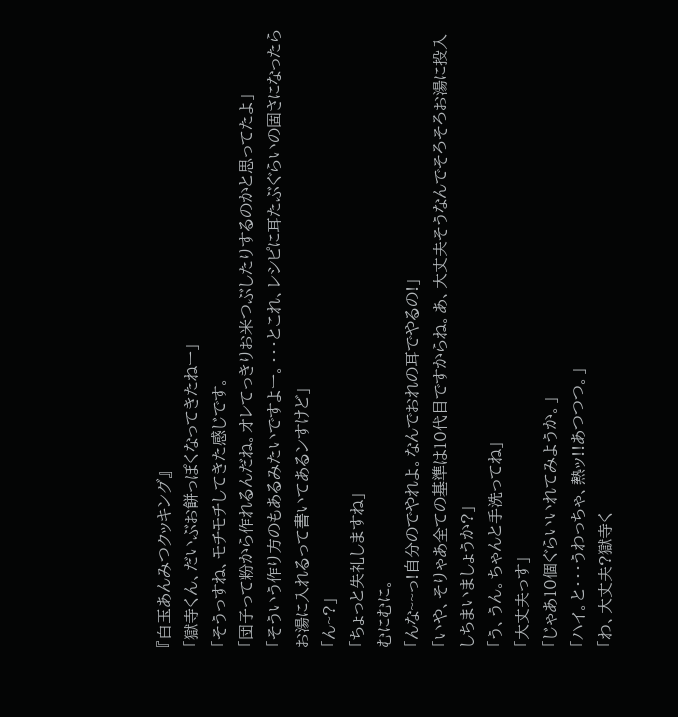『白玉あんみつクッキング』
「獄寺くん、だいぶお餅っぽくなってきたねー」
「そうっすね、モチモチしてきた感じです。
「団子って粉から作れるんだね。オレてっきりお米つぶしたりするのかと思ってたよ」
「そういう作り方のもあるみたいですよー。・・・とこれ、レシピに耳たぶぐらいの固さになったらお湯に入れるって書いてあるンすけど」
「ん~?」
「ちょっと失礼しますね」
むにむに。
「んな~~っ!自分のでやれよ。なんでおれの耳でやるの!」
「いや、そりゃあ全ての基準は10代目ですからね。あ、大丈夫そうなんでそろそろお湯に投入しちまいましょうか?」
「う、うん。ちゃんと手洗ってね」
「大丈夫っす」
「じゃあ10個ぐらいいれてみようか。」
「ハイ。と・・・うわっちゃ、熱ッ!!あつつつ。」
「わ、大丈夫?獄寺く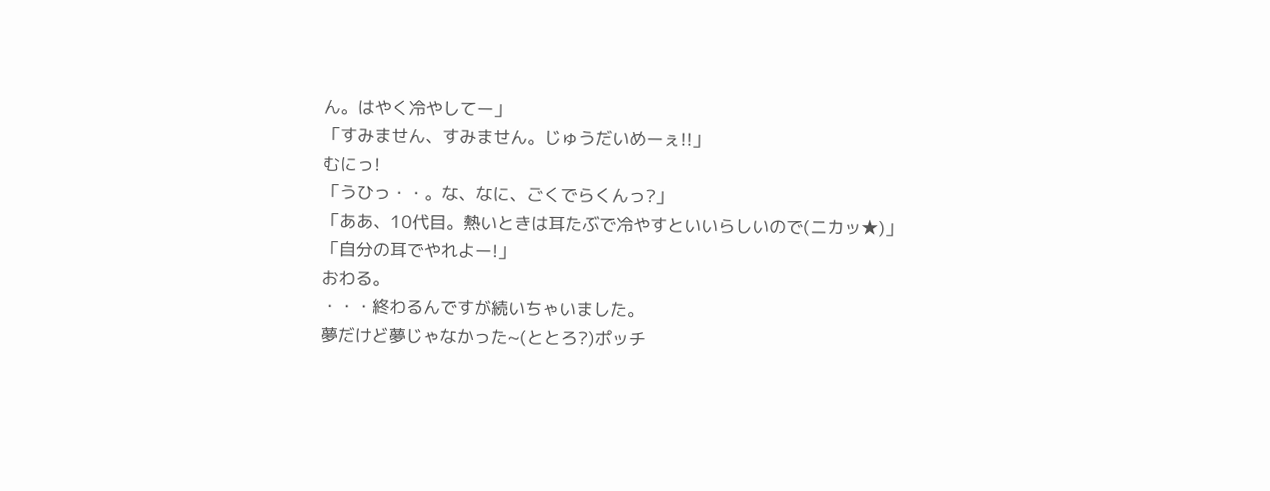ん。はやく冷やしてー」
「すみません、すみません。じゅうだいめーぇ!!」
むにっ!
「うひっ・・。な、なに、ごくでらくんっ?」
「ああ、10代目。熱いときは耳たぶで冷やすといいらしいので(ニカッ★)」
「自分の耳でやれよー!」
おわる。
・・・終わるんですが続いちゃいました。
夢だけど夢じゃなかった~(ととろ?)ポッチ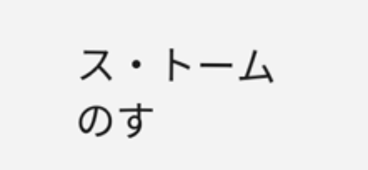ス・トームのす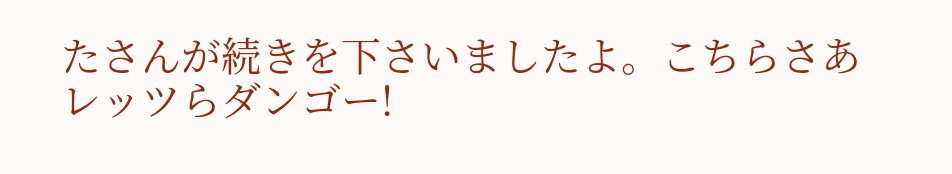たさんが続きを下さいましたよ。こちらさあレッツらダンゴー!